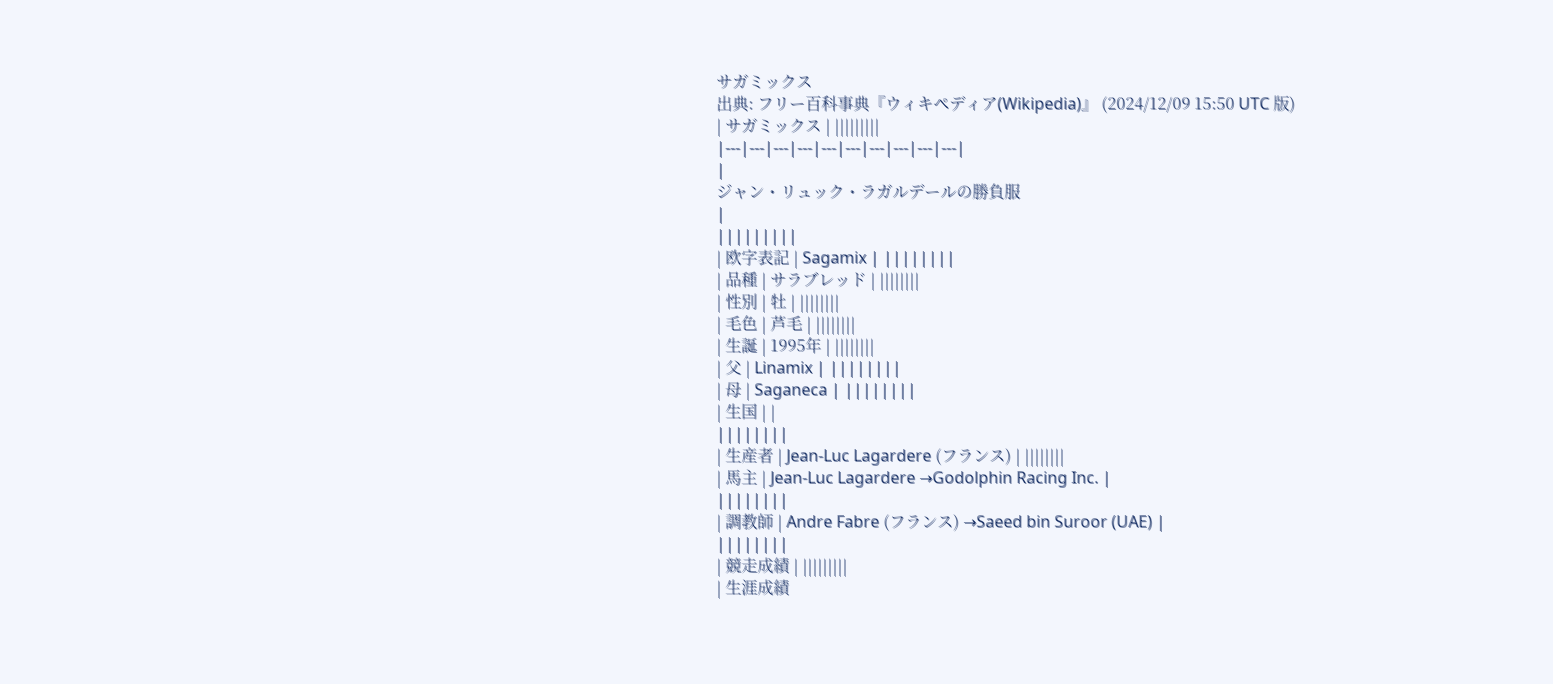サガミックス
出典: フリー百科事典『ウィキペディア(Wikipedia)』 (2024/12/09 15:50 UTC 版)
| サガミックス | |||||||||
|---|---|---|---|---|---|---|---|---|---|
|
ジャン・リュック・ラガルデールの勝負服
|
|||||||||
| 欧字表記 | Sagamix | ||||||||
| 品種 | サラブレッド | ||||||||
| 性別 | 牡 | ||||||||
| 毛色 | 芦毛 | ||||||||
| 生誕 | 1995年 | ||||||||
| 父 | Linamix | ||||||||
| 母 | Saganeca | ||||||||
| 生国 | |
||||||||
| 生産者 | Jean-Luc Lagardere (フランス) | ||||||||
| 馬主 | Jean-Luc Lagardere →Godolphin Racing Inc. |
||||||||
| 調教師 | Andre Fabre (フランス) →Saeed bin Suroor (UAE) |
||||||||
| 競走成績 | |||||||||
| 生涯成績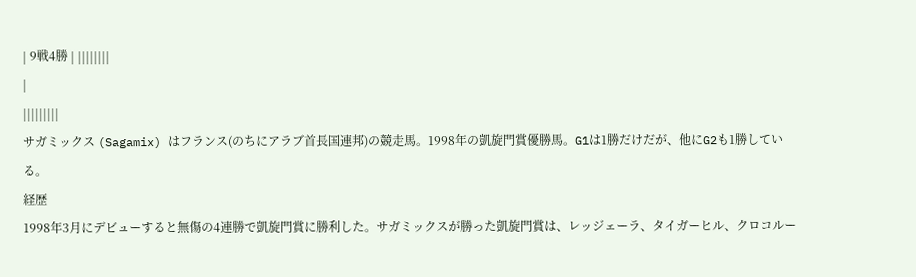| 9戦4勝 | ||||||||
|
|||||||||
サガミックス (Sagamix) はフランス(のちにアラブ首長国連邦)の競走馬。1998年の凱旋門賞優勝馬。G1は1勝だけだが、他にG2も1勝している。
経歴
1998年3月にデビューすると無傷の4連勝で凱旋門賞に勝利した。サガミックスが勝った凱旋門賞は、レッジェーラ、タイガーヒル、クロコルー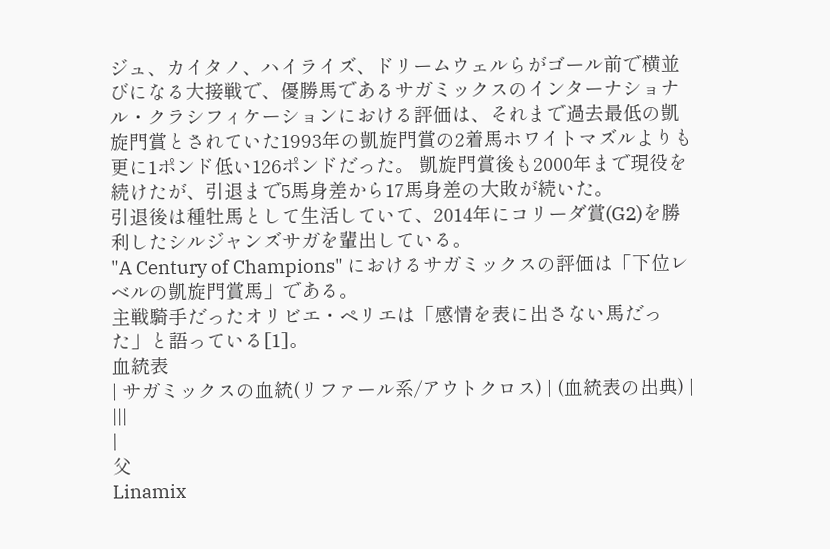ジュ、カイタノ、ハイライズ、ドリームウェルらがゴール前で横並びになる大接戦で、優勝馬であるサガミックスのインターナショナル・クラシフィケーションにおける評価は、それまで過去最低の凱旋門賞とされていた1993年の凱旋門賞の2着馬ホワイトマズルよりも更に1ポンド低い126ポンドだった。 凱旋門賞後も2000年まで現役を続けたが、引退まで5馬身差から17馬身差の大敗が続いた。
引退後は種牡馬として生活していて、2014年にコリーダ賞(G2)を勝利したシルジャンズサガを輩出している。
"A Century of Champions" におけるサガミックスの評価は「下位レベルの凱旋門賞馬」である。
主戦騎手だったオリビエ・ペリエは「感情を表に出さない馬だった」と語っている[1]。
血統表
| サガミックスの血統(リファール系/アウトクロス) | (血統表の出典) | |||
|
父
Linamix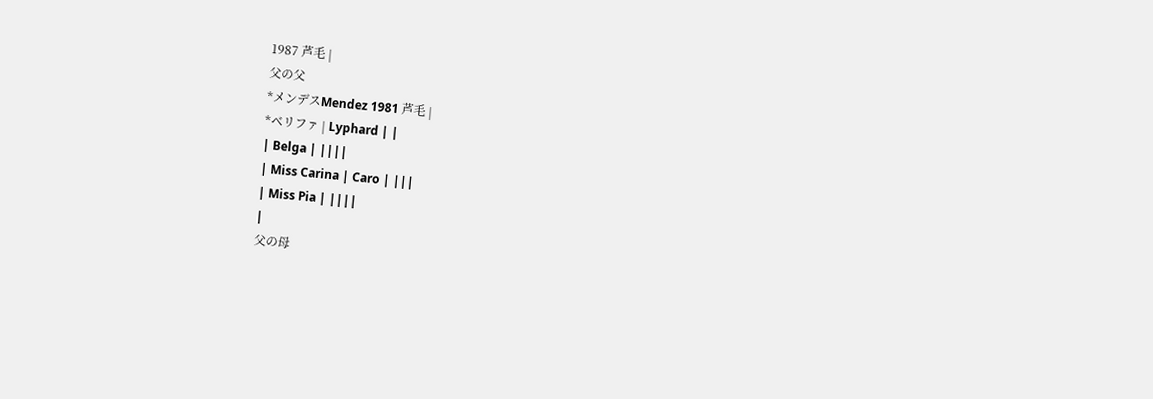1987 芦毛 |
父の父
*メンデスMendez 1981 芦毛 |
*ベリファ | Lyphard | |
| Belga | ||||
| Miss Carina | Caro | |||
| Miss Pia | ||||
|
父の母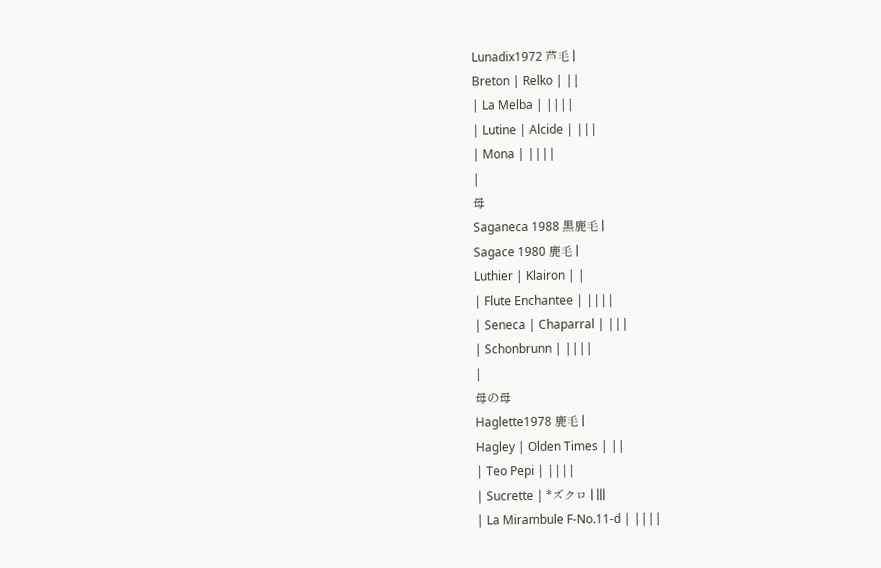Lunadix1972 芦毛 |
Breton | Relko | ||
| La Melba | ||||
| Lutine | Alcide | |||
| Mona | ||||
|
母
Saganeca 1988 黒鹿毛 |
Sagace 1980 鹿毛 |
Luthier | Klairon | |
| Flute Enchantee | ||||
| Seneca | Chaparral | |||
| Schonbrunn | ||||
|
母の母
Haglette1978 鹿毛 |
Hagley | Olden Times | ||
| Teo Pepi | ||||
| Sucrette | *ズクロ | |||
| La Mirambule F-No.11-d | ||||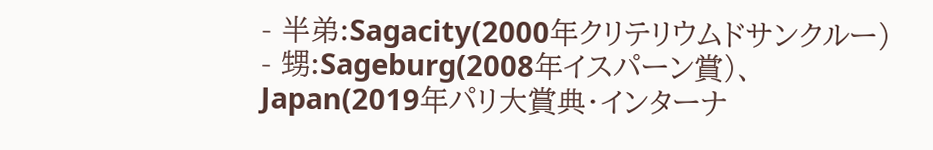- 半弟:Sagacity(2000年クリテリウムドサンクルー)
- 甥:Sageburg(2008年イスパーン賞)、Japan(2019年パリ大賞典・インターナ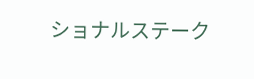ショナルステーク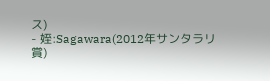ス)
- 姪:Sagawara(2012年サンタラリ賞)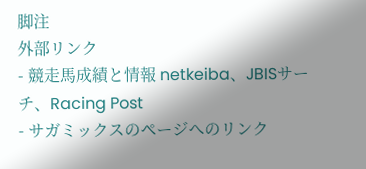脚注
外部リンク
- 競走馬成績と情報 netkeiba、JBISサーチ、Racing Post
- サガミックスのページへのリンク